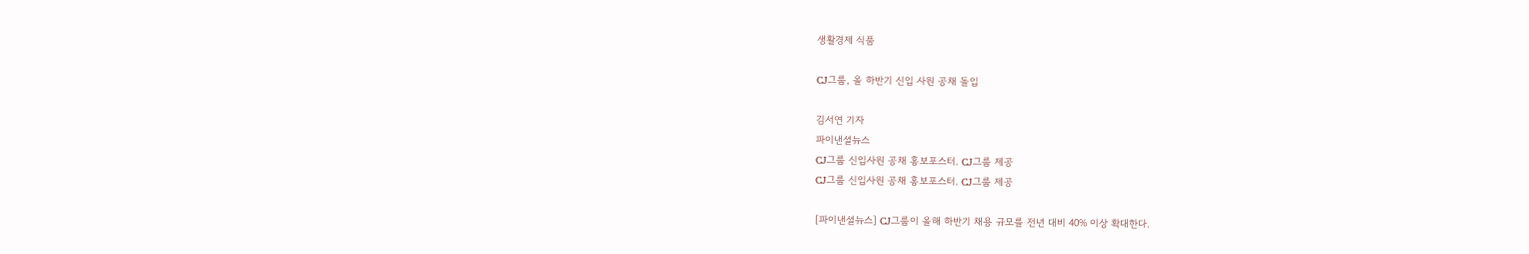생활경제 식품

CJ그룹, 올 하반기 신입 사원 공채 돌입

김서연 기자
파이낸셜뉴스
CJ그룹 신입사원 공채 홍보포스터. CJ그룹 제공
CJ그룹 신입사원 공채 홍보포스터. CJ그룹 제공

[파이낸셜뉴스] CJ그룹이 올해 하반기 채용 규모를 전년 대비 40% 이상 확대한다.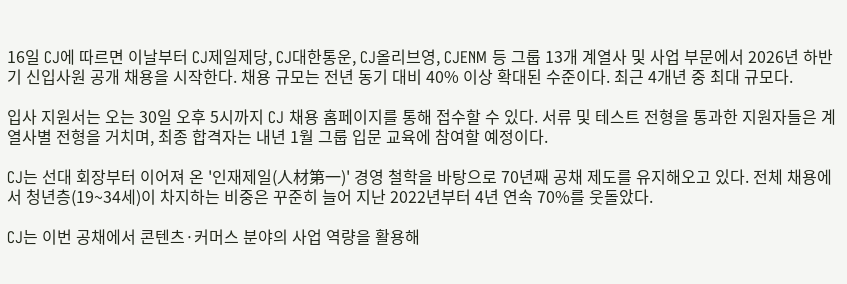16일 CJ에 따르면 이날부터 CJ제일제당, CJ대한통운, CJ올리브영, CJENM 등 그룹 13개 계열사 및 사업 부문에서 2026년 하반기 신입사원 공개 채용을 시작한다. 채용 규모는 전년 동기 대비 40% 이상 확대된 수준이다. 최근 4개년 중 최대 규모다.

입사 지원서는 오는 30일 오후 5시까지 CJ 채용 홈페이지를 통해 접수할 수 있다. 서류 및 테스트 전형을 통과한 지원자들은 계열사별 전형을 거치며, 최종 합격자는 내년 1월 그룹 입문 교육에 참여할 예정이다.

CJ는 선대 회장부터 이어져 온 '인재제일(人材第一)' 경영 철학을 바탕으로 70년째 공채 제도를 유지해오고 있다. 전체 채용에서 청년층(19~34세)이 차지하는 비중은 꾸준히 늘어 지난 2022년부터 4년 연속 70%를 웃돌았다.

CJ는 이번 공채에서 콘텐츠·커머스 분야의 사업 역량을 활용해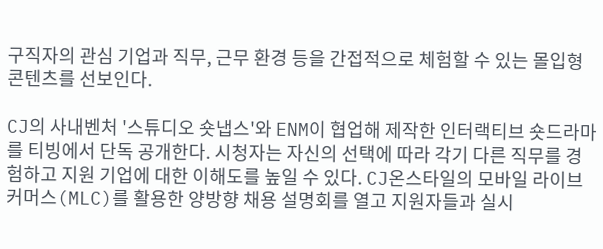구직자의 관심 기업과 직무, 근무 환경 등을 간접적으로 체험할 수 있는 몰입형 콘텐츠를 선보인다.

CJ의 사내벤처 '스튜디오 숏냅스'와 ENM이 협업해 제작한 인터랙티브 숏드라마를 티빙에서 단독 공개한다. 시청자는 자신의 선택에 따라 각기 다른 직무를 경험하고 지원 기업에 대한 이해도를 높일 수 있다. CJ온스타일의 모바일 라이브커머스(MLC)를 활용한 양방향 채용 설명회를 열고 지원자들과 실시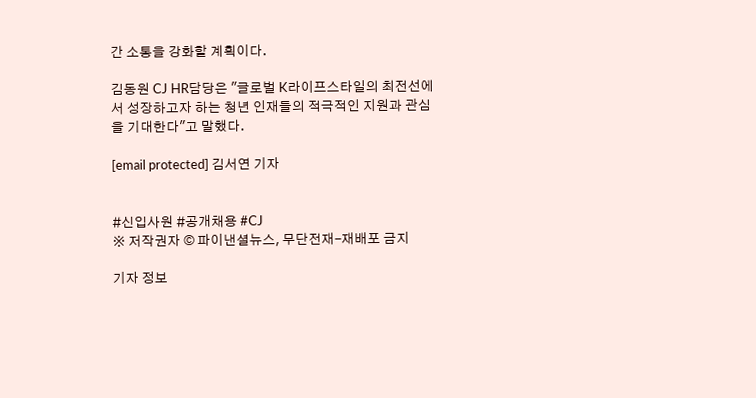간 소통을 강화할 계획이다.

김동원 CJ HR담당은 "글로벌 K라이프스타일의 최전선에서 성장하고자 하는 청년 인재들의 적극적인 지원과 관심을 기대한다"고 말했다.

[email protected] 김서연 기자


#신입사원 #공개채용 #CJ
※ 저작권자 © 파이낸셜뉴스, 무단전재-재배포 금지

기자 정보